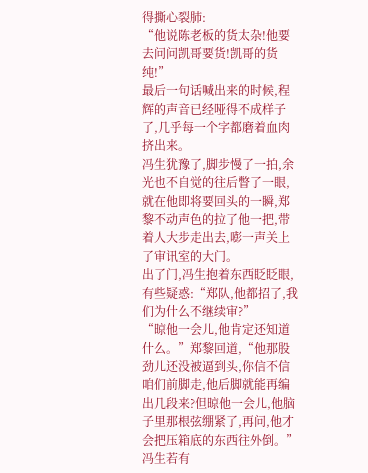得撕心裂肺:
“他说陈老板的货太杂!他要去问问凯哥要货!凯哥的货纯!”
最后一句话喊出来的时候,程辉的声音已经哑得不成样子了,几乎每一个字都磨着血肉挤出来。
冯生犹豫了,脚步慢了一拍,余光也不自觉的往后瞥了一眼,就在他即将要回头的一瞬,郑黎不动声色的拉了他一把,带着人大步走出去,嘭一声关上了审讯室的大门。
出了门,冯生抱着东西眨眨眼,有些疑惑:“郑队,他都招了,我们为什么不继续审?”
“晾他一会儿,他肯定还知道什么。”郑黎回道,“他那股劲儿还没被逼到头,你信不信咱们前脚走,他后脚就能再编出几段来?但晾他一会儿,他脑子里那根弦绷紧了,再问,他才会把压箱底的东西往外倒。”
冯生若有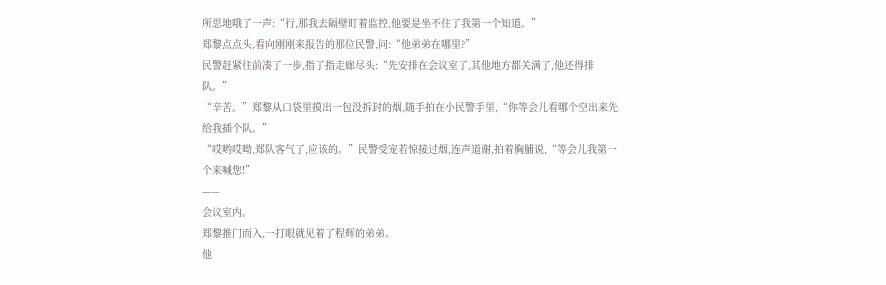所思地哦了一声:“行,那我去隔壁盯着监控,他要是坐不住了我第一个知道。”
郑黎点点头,看向刚刚来报告的那位民警,问:“他弟弟在哪里?”
民警赶紧往前凑了一步,指了指走廊尽头:“先安排在会议室了,其他地方都关满了,他还得排队。”
“辛苦。”郑黎从口袋里摸出一包没拆封的烟,随手拍在小民警手里,“你等会儿看哪个空出来先给我插个队。”
“哎哟哎呦,郑队客气了,应该的。”民警受宠若惊接过烟,连声道谢,拍着胸脯说,“等会儿我第一个来喊您!”
——
会议室内。
郑黎推门而入,一打眼就见着了程辉的弟弟。
他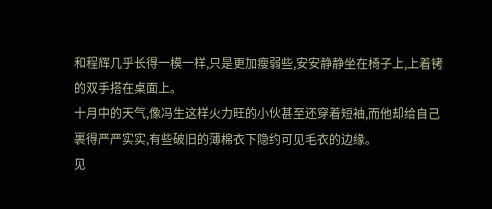和程辉几乎长得一模一样,只是更加瘦弱些,安安静静坐在椅子上,上着铐的双手搭在桌面上。
十月中的天气,像冯生这样火力旺的小伙甚至还穿着短袖,而他却给自己裹得严严实实,有些破旧的薄棉衣下隐约可见毛衣的边缘。
见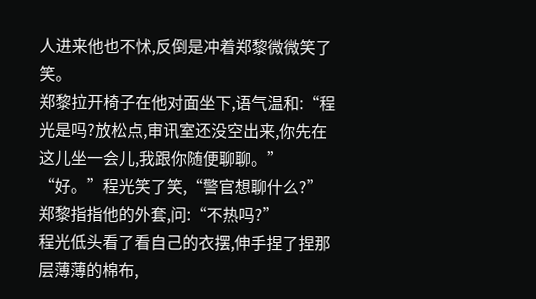人进来他也不怵,反倒是冲着郑黎微微笑了笑。
郑黎拉开椅子在他对面坐下,语气温和:“程光是吗?放松点,审讯室还没空出来,你先在这儿坐一会儿,我跟你随便聊聊。”
“好。”程光笑了笑,“警官想聊什么?”
郑黎指指他的外套,问:“不热吗?”
程光低头看了看自己的衣摆,伸手捏了捏那层薄薄的棉布,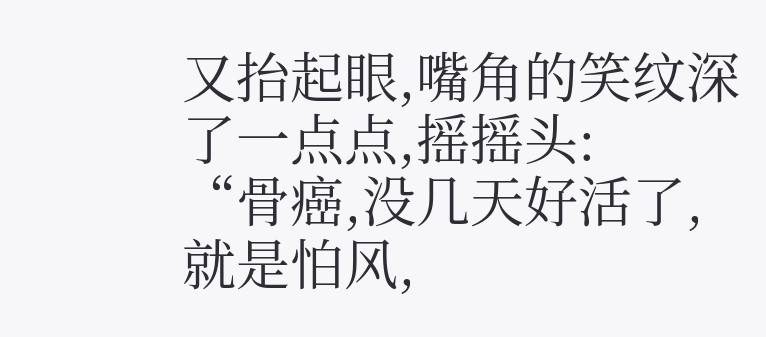又抬起眼,嘴角的笑纹深了一点点,摇摇头:
“骨癌,没几天好活了,就是怕风,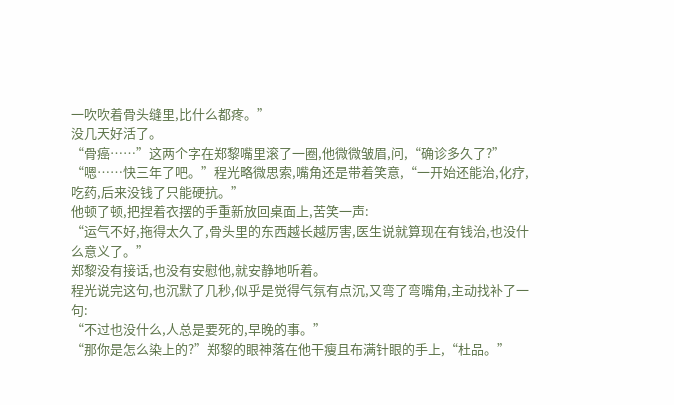一吹吹着骨头缝里,比什么都疼。”
没几天好活了。
“骨癌……”这两个字在郑黎嘴里滚了一圈,他微微皱眉,问,“确诊多久了?”
“嗯……快三年了吧。”程光略微思索,嘴角还是带着笑意,“一开始还能治,化疗,吃药,后来没钱了只能硬抗。”
他顿了顿,把捏着衣摆的手重新放回桌面上,苦笑一声:
“运气不好,拖得太久了,骨头里的东西越长越厉害,医生说就算现在有钱治,也没什么意义了。”
郑黎没有接话,也没有安慰他,就安静地听着。
程光说完这句,也沉默了几秒,似乎是觉得气氛有点沉,又弯了弯嘴角,主动找补了一句:
“不过也没什么,人总是要死的,早晚的事。”
“那你是怎么染上的?”郑黎的眼神落在他干瘦且布满针眼的手上,“杜品。”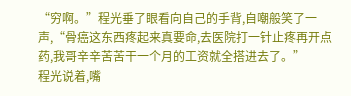“穷啊。”程光垂了眼看向自己的手背,自嘲般笑了一声,“骨癌这东西疼起来真要命,去医院打一针止疼再开点药,我哥辛辛苦苦干一个月的工资就全搭进去了。”
程光说着,嘴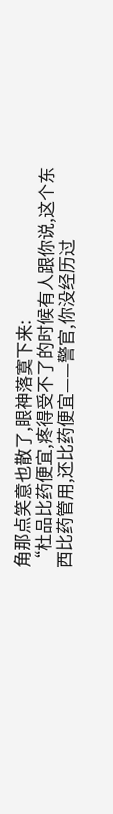角那点笑意也散了,眼神落寞下来:
“杜品比药便宜,疼得受不了的时候有人跟你说,这个东西比药管用,还比药便宜——警官,你没经历过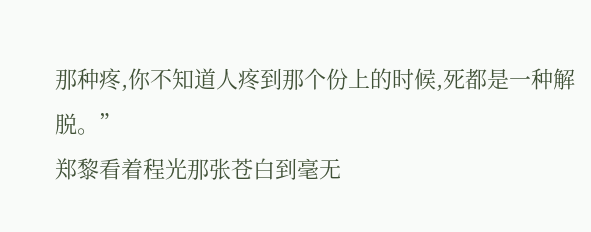那种疼,你不知道人疼到那个份上的时候,死都是一种解脱。”
郑黎看着程光那张苍白到毫无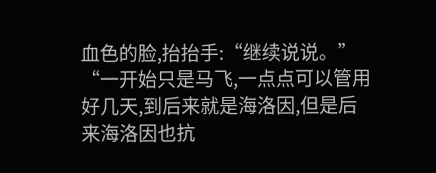血色的脸,抬抬手:“继续说说。”
“一开始只是马飞,一点点可以管用好几天,到后来就是海洛因,但是后来海洛因也抗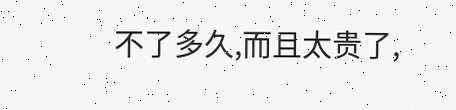不了多久,而且太贵了,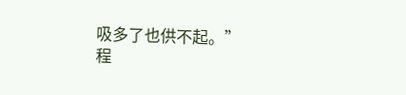吸多了也供不起。”
程